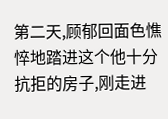第二天,顾郁回面色憔悴地踏进这个他十分抗拒的房子,刚走进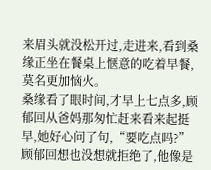来眉头就没松开过,走进来,看到桑缘正坐在餐桌上惬意的吃着早餐,莫名更加恼火。
桑缘看了眼时间,才早上七点多,顾郁回从爸妈那匆忙赶来看来起挺早,她好心问了句,“要吃点吗?”
顾郁回想也没想就拒绝了,他像是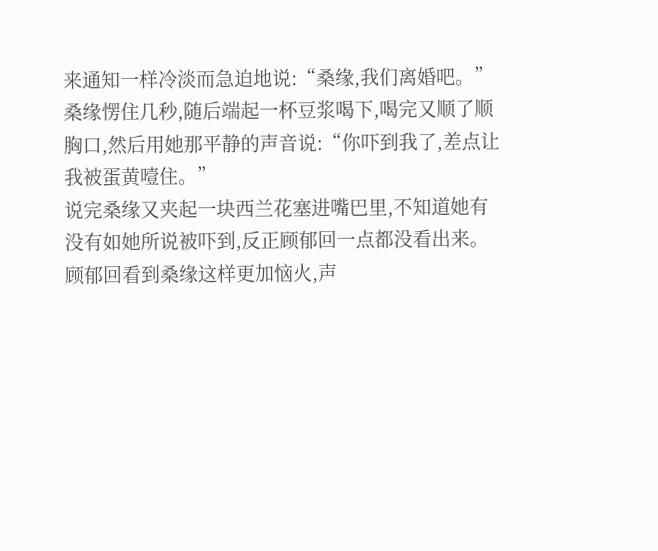来通知一样冷淡而急迫地说:“桑缘,我们离婚吧。”
桑缘愣住几秒,随后端起一杯豆浆喝下,喝完又顺了顺胸口,然后用她那平静的声音说:“你吓到我了,差点让我被蛋黄噎住。”
说完桑缘又夹起一块西兰花塞进嘴巴里,不知道她有没有如她所说被吓到,反正顾郁回一点都没看出来。
顾郁回看到桑缘这样更加恼火,声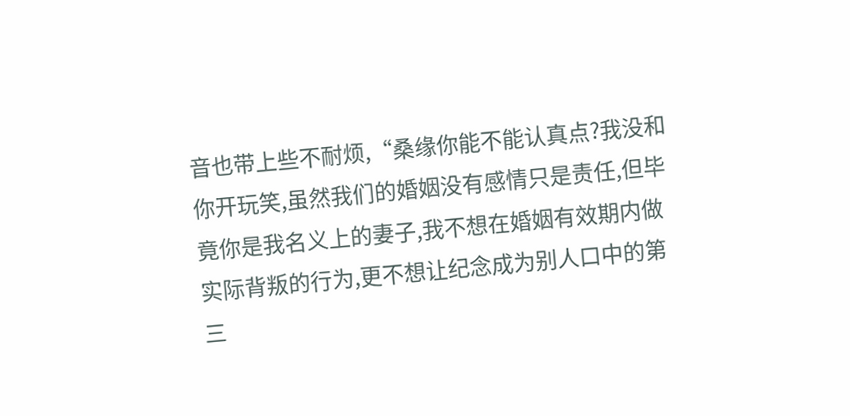音也带上些不耐烦,“桑缘你能不能认真点?我没和你开玩笑,虽然我们的婚姻没有感情只是责任,但毕竟你是我名义上的妻子,我不想在婚姻有效期内做实际背叛的行为,更不想让纪念成为别人口中的第三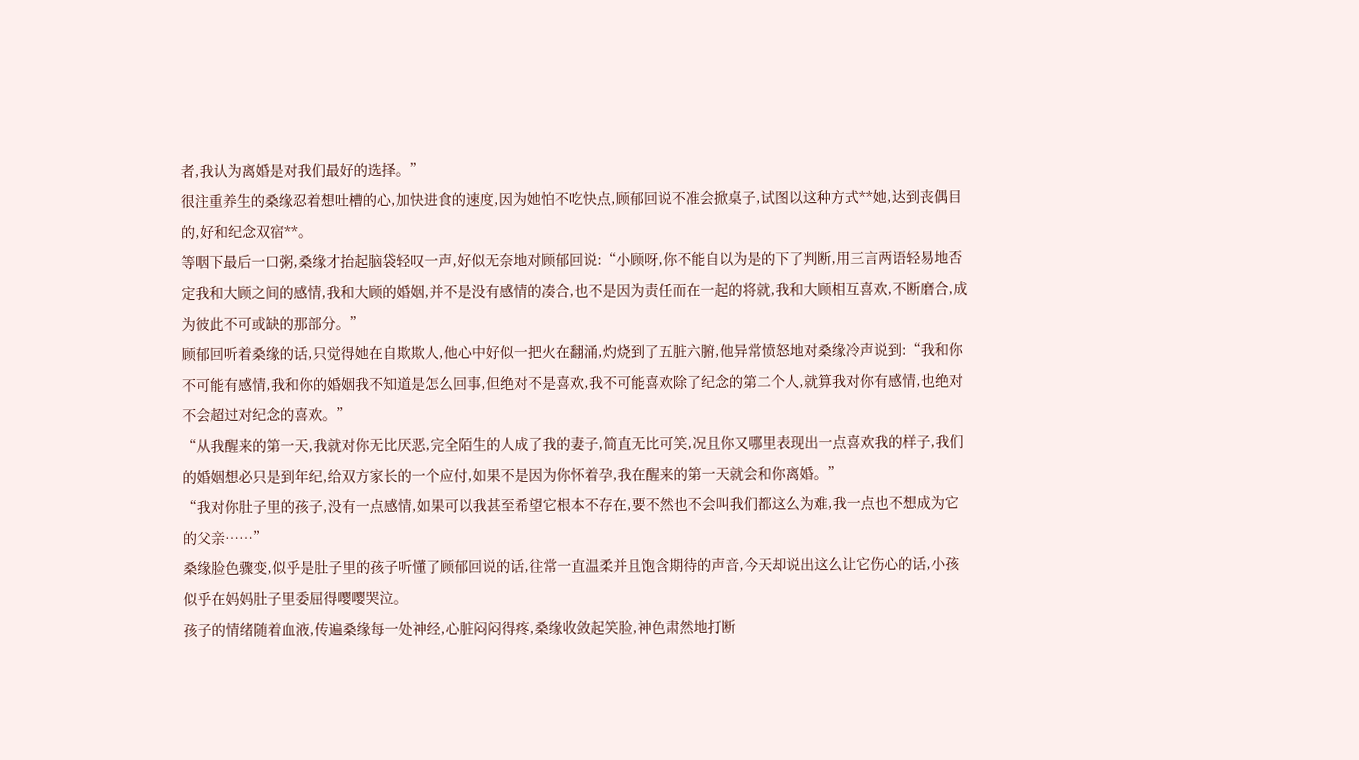者,我认为离婚是对我们最好的选择。”
很注重养生的桑缘忍着想吐槽的心,加快进食的速度,因为她怕不吃快点,顾郁回说不准会掀桌子,试图以这种方式**她,达到丧偶目的,好和纪念双宿**。
等咽下最后一口粥,桑缘才抬起脑袋轻叹一声,好似无奈地对顾郁回说:“小顾呀,你不能自以为是的下了判断,用三言两语轻易地否定我和大顾之间的感情,我和大顾的婚姻,并不是没有感情的凑合,也不是因为责任而在一起的将就,我和大顾相互喜欢,不断磨合,成为彼此不可或缺的那部分。”
顾郁回听着桑缘的话,只觉得她在自欺欺人,他心中好似一把火在翻涌,灼烧到了五脏六腑,他异常愤怒地对桑缘冷声说到:“我和你不可能有感情,我和你的婚姻我不知道是怎么回事,但绝对不是喜欢,我不可能喜欢除了纪念的第二个人,就算我对你有感情,也绝对不会超过对纪念的喜欢。”
“从我醒来的第一天,我就对你无比厌恶,完全陌生的人成了我的妻子,简直无比可笑,况且你又哪里表现出一点喜欢我的样子,我们的婚姻想必只是到年纪,给双方家长的一个应付,如果不是因为你怀着孕,我在醒来的第一天就会和你离婚。”
“我对你肚子里的孩子,没有一点感情,如果可以我甚至希望它根本不存在,要不然也不会叫我们都这么为难,我一点也不想成为它的父亲……”
桑缘脸色骤变,似乎是肚子里的孩子听懂了顾郁回说的话,往常一直温柔并且饱含期待的声音,今天却说出这么让它伤心的话,小孩似乎在妈妈肚子里委屈得嘤嘤哭泣。
孩子的情绪随着血液,传遍桑缘每一处神经,心脏闷闷得疼,桑缘收敛起笑脸,神色肃然地打断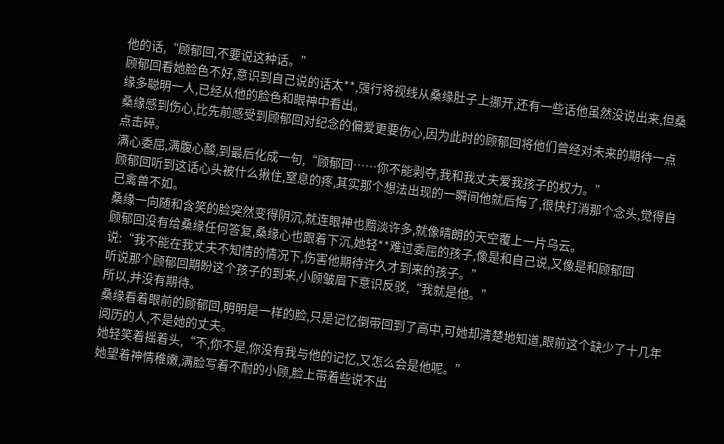他的话,“顾郁回,不要说这种话。”
顾郁回看她脸色不好,意识到自己说的话太**,强行将视线从桑缘肚子上挪开,还有一些话他虽然没说出来,但桑缘多聪明一人,已经从他的脸色和眼神中看出。
桑缘感到伤心,比先前感受到顾郁回对纪念的偏爱更要伤心,因为此时的顾郁回将他们曾经对未来的期待一点点击碎。
满心委屈,满腹心酸,到最后化成一句,“顾郁回……你不能剥夺,我和我丈夫爱我孩子的权力。”
顾郁回听到这话心头被什么揪住,窒息的疼,其实那个想法出现的一瞬间他就后悔了,很快打消那个念头,觉得自己禽兽不如。
桑缘一向随和含笑的脸突然变得阴沉,就连眼神也黯淡许多,就像晴朗的天空覆上一片乌云。
顾郁回没有给桑缘任何答复,桑缘心也跟着下沉,她轻**难过委屈的孩子,像是和自己说,又像是和顾郁回说:“我不能在我丈夫不知情的情况下,伤害他期待许久才到来的孩子。”
听说那个顾郁回期盼这个孩子的到来,小顾皱眉下意识反驳,“我就是他。”
所以,并没有期待。
桑缘看着眼前的顾郁回,明明是一样的脸,只是记忆倒带回到了高中,可她却清楚地知道,眼前这个缺少了十几年阅历的人,不是她的丈夫。
她轻笑着摇着头,“不,你不是,你没有我与他的记忆,又怎么会是他呢。”
她望着神情稚嫩,满脸写着不耐的小顾,脸上带着些说不出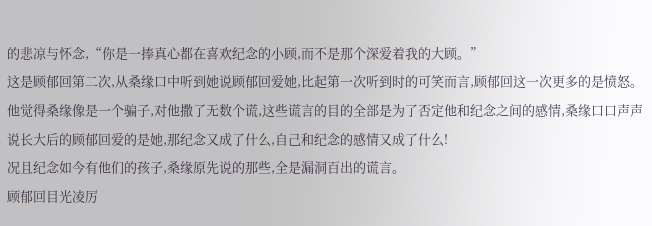的悲凉与怀念,“你是一捧真心都在喜欢纪念的小顾,而不是那个深爱着我的大顾。”
这是顾郁回第二次,从桑缘口中听到她说顾郁回爱她,比起第一次听到时的可笑而言,顾郁回这一次更多的是愤怒。
他觉得桑缘像是一个骗子,对他撒了无数个谎,这些谎言的目的全部是为了否定他和纪念之间的感情,桑缘口口声声说长大后的顾郁回爱的是她,那纪念又成了什么,自己和纪念的感情又成了什么!
况且纪念如今有他们的孩子,桑缘原先说的那些,全是漏洞百出的谎言。
顾郁回目光凌厉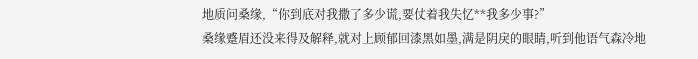地质问桑缘,“你到底对我撒了多少谎,要仗着我失忆**我多少事?”
桑缘蹙眉还没来得及解释,就对上顾郁回漆黑如墨,满是阴戾的眼睛,听到他语气森冷地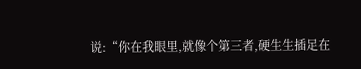说:“你在我眼里,就像个第三者,硬生生插足在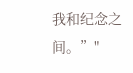我和纪念之间。”"